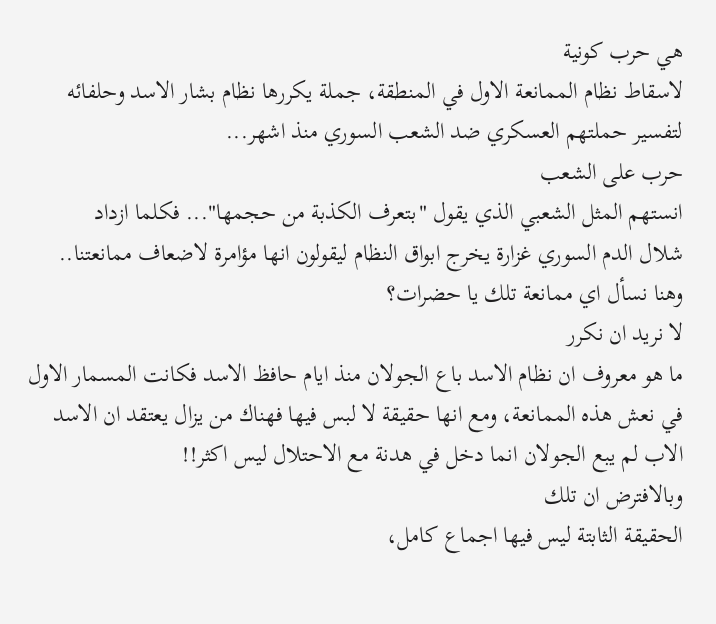هي حرب كونية
لاسقاط نظام الممانعة الاول في المنطقة، جملة يكررها نظام بشار الاسد وحلفائه
لتفسير حملتهم العسكري ضد الشعب السوري منذ اشهر...
حرب على الشعب
انستهم المثل الشعبي الذي يقول "بتعرف الكذبة من حجمها"... فكلما ازداد
شلال الدم السوري غزارة يخرج ابواق النظام ليقولون انها مؤامرة لاضعاف ممانعتنا..
وهنا نسأل اي ممانعة تلك يا حضرات؟
لا نريد ان نكرر
ما هو معروف ان نظام الاسد باع الجولان منذ ايام حافظ الاسد فكانت المسمار الاول
في نعش هذه الممانعة، ومع انها حقيقة لا لبس فيها فهناك من يزال يعتقد ان الاسد
الاب لم يبع الجولان انما دخل في هدنة مع الاحتلال ليس اكثر!!
وبالافترض ان تلك
الحقيقة الثابتة ليس فيها اجماع كامل،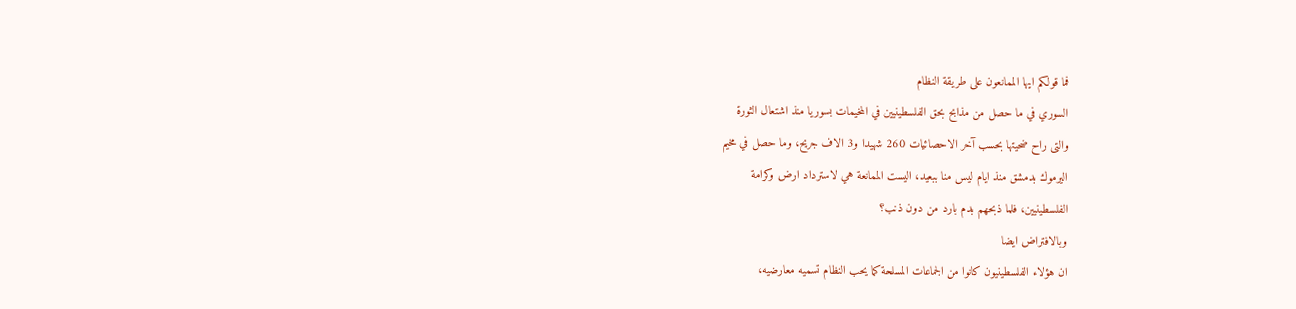فما قولكم ايها الممانعون على طريقة النظام
السوري في ما حصل من مذابح بحق الفلسطينيين في المخيمات بسوريا منذ اشتعال الثورة
والتى راح ضحيتها بحسب آخر الاحصائيات 260 شهيدا و3 الاف جريح، وما حصل في مخيم
اليرموك بدمشق منذ ايام ليس منا ببعيد، اليست الممانعة هي لاسترداد ارض وكرامة
الفلسطينيين، فلما ذبحهم بدم بارد من دون ذنب؟
وبالافتراض ايضا
ان هؤلاء الفلسطينيون كانوا من الجماعات المسلحة كما يحب النظام تسميه معارضيه،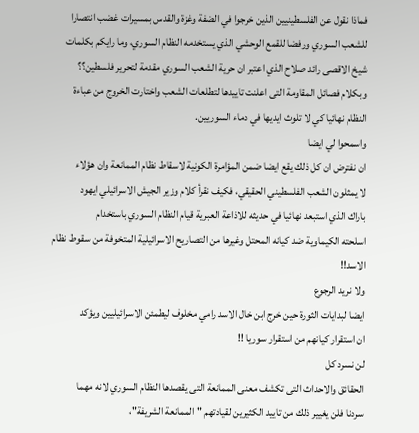فماذا نقول عن الفلسطينيين الذين خرجوا في الضفة وغزة والقدس بمسيرات غضب انتصارا
للشعب السوري ورفضا للقمع الوحشي الذي يستخدمه النظام السوري، وما رايكم بكلمات
شيخ الاقصى رائد صلاح الذي اعتبر ان حرية الشعب السوري مقدمة لتحرير فلسطين؟؟
وبكلام فصائل المقاومة التى اعلنت تاييدها لتطلعات الشعب واختارت الخروج من عباءة
النظام نهائيا كي لا تلوث ايديها في دماء السوريين.
واسمحوا لي ايضا
ان نفترض ان كل ذلك يقع ايضا ضمن المؤامرة الكونية لاسقاط نظام الممانعة وان هؤلاء
لا يمثلون الشعب الفلسطيني الحقيقي، فكيف نقرأ كلام وزير الجيش الاسرائيلي ايهود
باراك الذي استبعد نهائيا في حديثه للاذاعة العبرية قيام النظام السوري باستخدام
اسلحته الكيماوية ضد كيانه المحتل وغيرها من التصاريح الاسرائيلية المتخوفة من سقوط نظام
الاسد!!
ولا نريد الرجوع
ايضا لبدايات الثورة حين خرج ابن خال الاسد رامي مخلوف ليطمئن الاسرائيليين ويؤكد
ان استقرار كيانهم من استقرار سوريا !!
لن نسرد كل
الحقائق والاحداث التى تكشف معنى الممانعة التى يقصدها النظام السوري لانه مهما
سردنا فلن يغيير ذلك من تاييد الكثيرين لقيادتهم "الممانعة الشريفة"،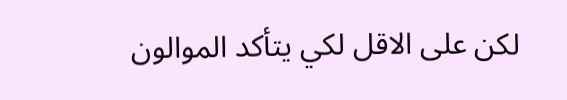لكن على الاقل لكي يتأكد الموالون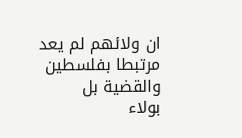ان ولائهم لم يعد مرتبطا بفلسطين والقضية بل
بولاء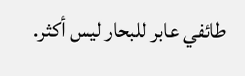طائفي عابر للبحار ليس أكثر.